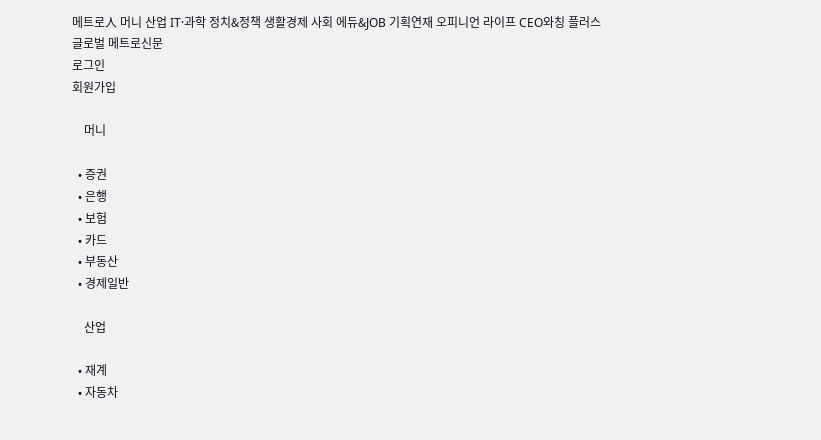메트로人 머니 산업 IT·과학 정치&정책 생활경제 사회 에듀&JOB 기획연재 오피니언 라이프 CEO와칭 플러스
글로벌 메트로신문
로그인
회원가입

    머니

  • 증권
  • 은행
  • 보험
  • 카드
  • 부동산
  • 경제일반

    산업

  • 재계
  • 자동차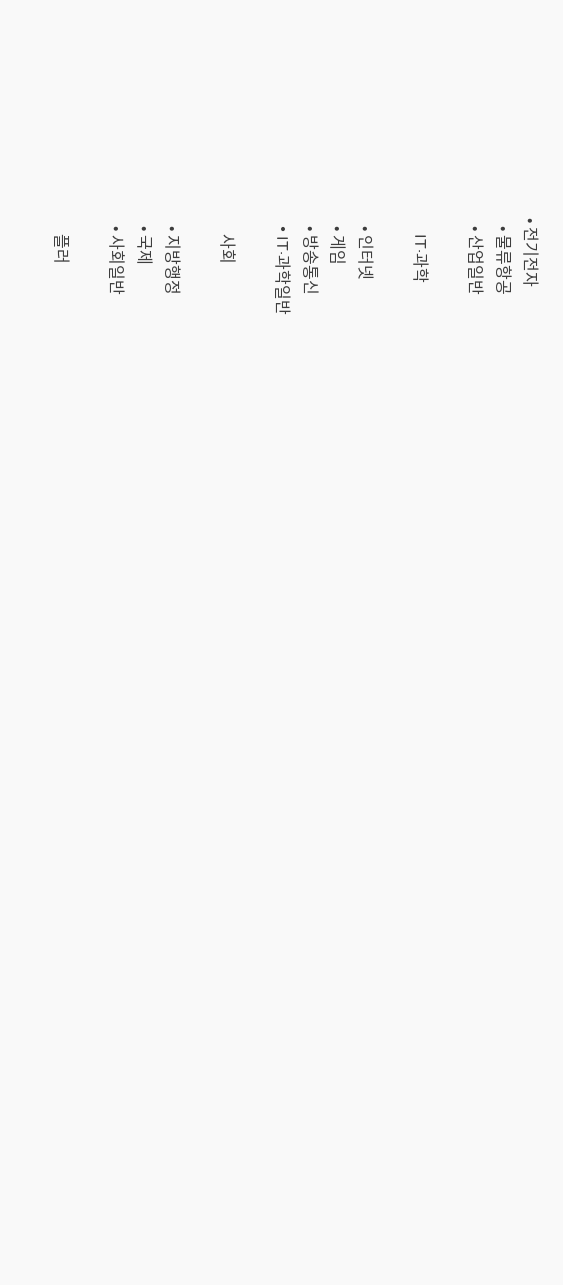• 전기전자
  • 물류항공
  • 산업일반

    IT·과학

  • 인터넷
  • 게임
  • 방송통신
  • IT·과학일반

    사회

  • 지방행정
  • 국제
  • 사회일반

    플러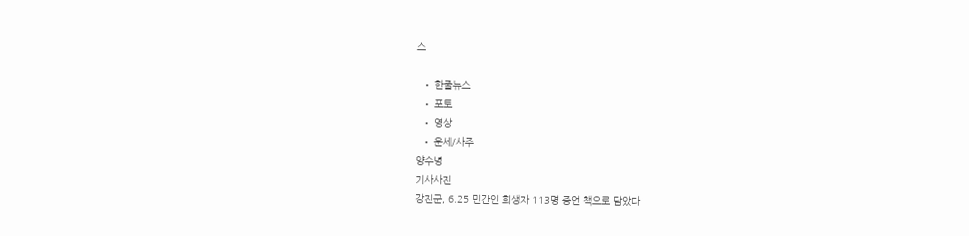스

  • 한줄뉴스
  • 포토
  • 영상
  • 운세/사주
양수녕
기사사진
강진군, 6.25 민간인 희생자 113명 증언 책으로 담았다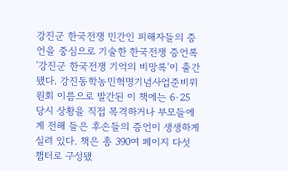강진군 한국전쟁 민간인 피해자들의 증언을 중심으로 기술한 한국전쟁 증언록 '강진군 한국전쟁 기억의 비망록'이 출간됐다. 강진동학농민혁명기념사업준비위원회 이름으로 발간된 이 책에는 6·25 당시 상황을 직접 목격하거나 부모들에게 전해 들은 후손들의 증언이 생생하게 실려 있다. 책은 총 390여 페이지 다섯 챕터로 구성됐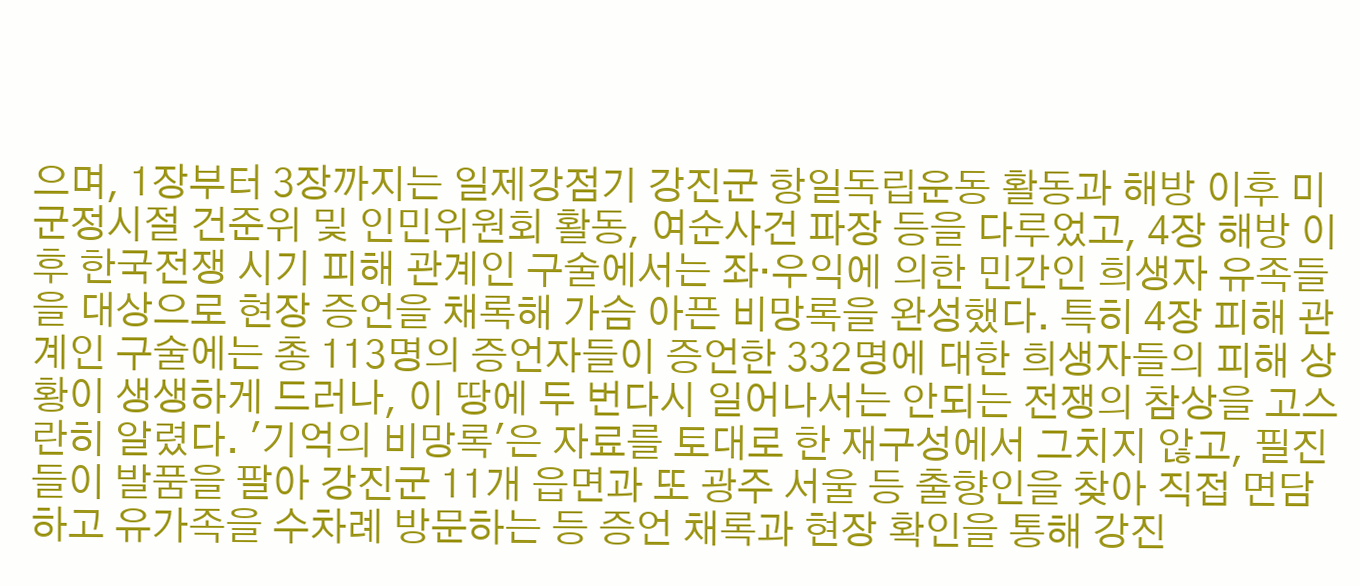으며, 1장부터 3장까지는 일제강점기 강진군 항일독립운동 활동과 해방 이후 미군정시절 건준위 및 인민위원회 활동, 여순사건 파장 등을 다루었고, 4장 해방 이후 한국전쟁 시기 피해 관계인 구술에서는 좌·우익에 의한 민간인 희생자 유족들을 대상으로 현장 증언을 채록해 가슴 아픈 비망록을 완성했다. 특히 4장 피해 관계인 구술에는 총 113명의 증언자들이 증언한 332명에 대한 희생자들의 피해 상황이 생생하게 드러나, 이 땅에 두 번다시 일어나서는 안되는 전쟁의 참상을 고스란히 알렸다. '기억의 비망록'은 자료를 토대로 한 재구성에서 그치지 않고, 필진들이 발품을 팔아 강진군 11개 읍면과 또 광주 서울 등 출향인을 찾아 직접 면담하고 유가족을 수차례 방문하는 등 증언 채록과 현장 확인을 통해 강진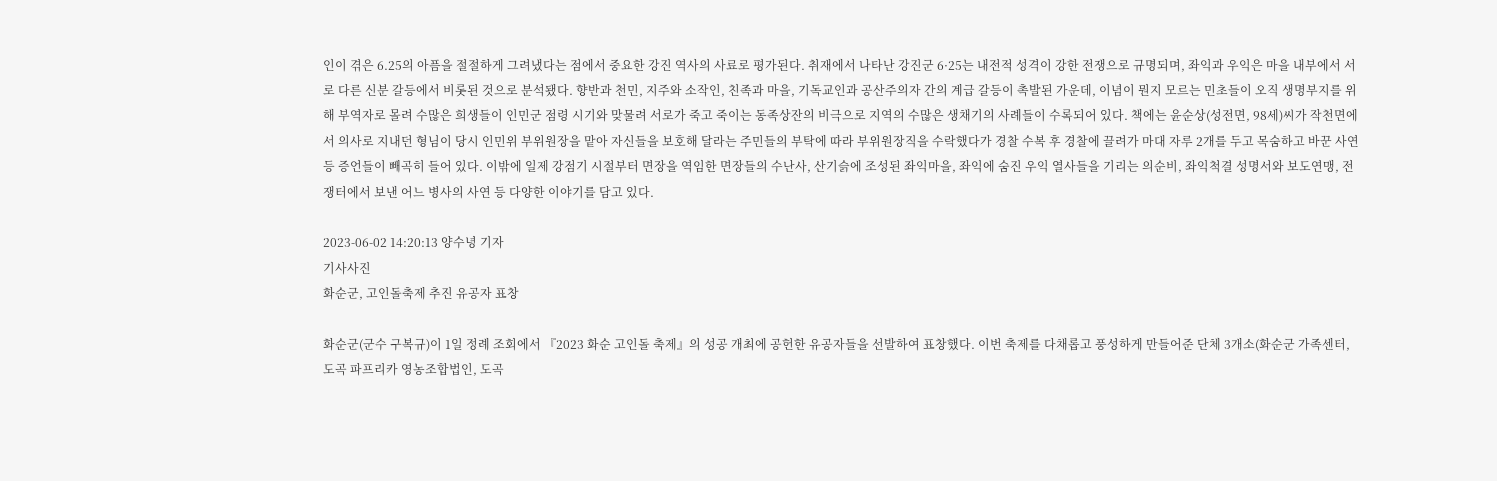인이 겪은 6.25의 아픔을 절절하게 그려냈다는 점에서 중요한 강진 역사의 사료로 평가된다. 취재에서 나타난 강진군 6·25는 내전적 성격이 강한 전쟁으로 규명되며, 좌익과 우익은 마을 내부에서 서로 다른 신분 갈등에서 비롯된 것으로 분석됐다. 향반과 천민, 지주와 소작인, 친족과 마을, 기독교인과 공산주의자 간의 계급 갈등이 촉발된 가운데, 이념이 뭔지 모르는 민초들이 오직 생명부지를 위해 부역자로 몰려 수많은 희생들이 인민군 점령 시기와 맞물려 서로가 죽고 죽이는 동족상잔의 비극으로 지역의 수많은 생채기의 사례들이 수록되어 있다. 책에는 윤순상(성전면, 98세)씨가 작천면에서 의사로 지내던 형님이 당시 인민위 부위원장을 맡아 자신들을 보호해 달라는 주민들의 부탁에 따라 부위원장직을 수락했다가 경찰 수복 후 경찰에 끌려가 마대 자루 2개를 두고 목숨하고 바꾼 사연 등 증언들이 빼곡히 들어 있다. 이밖에 일제 강점기 시절부터 면장을 역임한 면장들의 수난사, 산기슭에 조성된 좌익마을, 좌익에 숨진 우익 열사들을 기리는 의순비, 좌익척결 성명서와 보도연맹, 전쟁터에서 보낸 어느 병사의 사연 등 다양한 이야기를 담고 있다.

2023-06-02 14:20:13 양수녕 기자
기사사진
화순군, 고인돌축제 추진 유공자 표창

화순군(군수 구복규)이 1일 정례 조회에서 『2023 화순 고인돌 축제』의 성공 개최에 공헌한 유공자들을 선발하여 표창했다. 이번 축제를 다채롭고 풍성하게 만들어준 단체 3개소(화순군 가족센터, 도곡 파프리카 영농조합법인, 도곡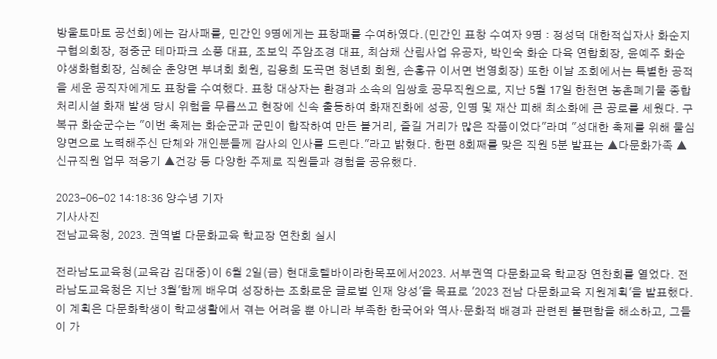방울토마토 공선회)에는 감사패를, 민간인 9명에게는 표창패를 수여하였다.(민간인 표창 수여자 9명 : 정성덕 대한적십자사 화순지구협의회장, 정중군 테마파크 소풍 대표, 조보익 주암조경 대표, 최삼채 산림사업 유공자, 박인숙 화순 다육 연합회장, 윤예주 화순 야생화협회장, 심혜순 춘양면 부녀회 회원, 김용희 도곡면 청년회 회원, 손홍규 이서면 번영회장) 또한 이날 조회에서는 특별한 공적을 세운 공직자에게도 표창을 수여했다. 표창 대상자는 환경과 소속의 임쌍호 공무직원으로, 지난 5월 17일 한천면 농촌폐기물 종합처리시설 화재 발생 당시 위험을 무릅쓰고 현장에 신속 출동하여 화재진화에 성공, 인명 및 재산 피해 최소화에 큰 공로를 세웠다. 구복규 화순군수는 "이번 축제는 화순군과 군민이 합작하여 만든 볼거리, 즐길 거리가 많은 작품이었다"라며 "성대한 축제를 위해 물심양면으로 노력해주신 단체와 개인분들께 감사의 인사를 드린다."라고 밝혔다. 한편 8회째를 맞은 직원 5분 발표는 ▲다문화가족 ▲신규직원 업무 적응기 ▲건강 등 다양한 주제로 직원들과 경험을 공유했다.

2023-06-02 14:18:36 양수녕 기자
기사사진
전남교육청, 2023. 권역별 다문화교육 학교장 연찬회 실시

전라남도교육청(교육감 김대중)이 6월 2일(금) 현대호텔바이라한목포에서2023. 서부권역 다문화교육 학교장 연찬회를 열었다. 전라남도교육청은 지난 3월'함께 배우며 성장하는 조화로운 글로벌 인재 양성'을 목표로 '2023 전남 다문화교육 지원계획'을 발표했다. 이 계획은 다문화학생이 학교생활에서 겪는 어려움 뿐 아니라 부족한 한국어와 역사·문화적 배경과 관련된 불편함을 해소하고, 그들이 가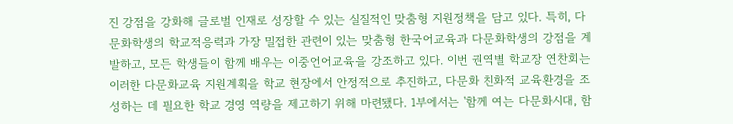진 강점을 강화해 글로벌 인재로 성장할 수 있는 실질적인 맞춤형 지원정책을 담고 있다. 특히, 다문화학생의 학교적응력과 가장 밀접한 관련이 있는 맞춤형 한국어교육과 다문화학생의 강점을 계발하고, 모든 학생들이 함께 배우는 이중언어교육을 강조하고 있다. 이번 권역별 학교장 연찬회는 이러한 다문화교육 지원계획을 학교 현장에서 안정적으로 추진하고, 다문화 친화적 교육환경을 조성하는 데 필요한 학교 경영 역량을 제고하기 위해 마련됐다. 1부에서는 '함께 여는 다문화시대, 함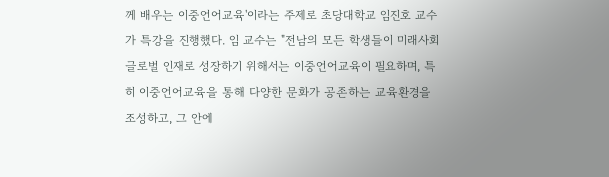께 배우는 이중언어교육'이라는 주제로 초당대학교 임진호 교수가 특강을 진행했다. 임 교수는 "전남의 모든 학생들이 미래사회 글로벌 인재로 성장하기 위해서는 이중언어교육이 필요하며, 특히 이중언어교육을 통해 다양한 문화가 공존하는 교육환경을 조성하고, 그 안에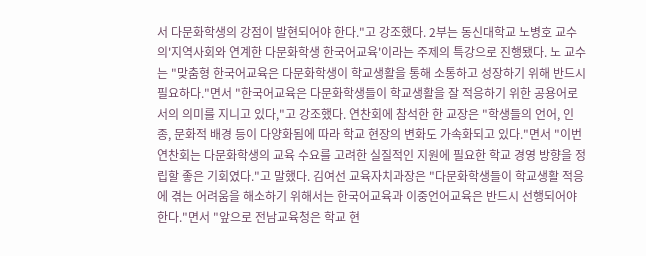서 다문화학생의 강점이 발현되어야 한다."고 강조했다. 2부는 동신대학교 노병호 교수의'지역사회와 연계한 다문화학생 한국어교육'이라는 주제의 특강으로 진행됐다. 노 교수는 "맞춤형 한국어교육은 다문화학생이 학교생활을 통해 소통하고 성장하기 위해 반드시 필요하다."면서 "한국어교육은 다문화학생들이 학교생활을 잘 적응하기 위한 공용어로서의 의미를 지니고 있다,"고 강조했다. 연찬회에 참석한 한 교장은 "학생들의 언어, 인종, 문화적 배경 등이 다양화됨에 따라 학교 현장의 변화도 가속화되고 있다."면서 "이번 연찬회는 다문화학생의 교육 수요를 고려한 실질적인 지원에 필요한 학교 경영 방향을 정립할 좋은 기회였다."고 말했다. 김여선 교육자치과장은 "다문화학생들이 학교생활 적응에 겪는 어려움을 해소하기 위해서는 한국어교육과 이중언어교육은 반드시 선행되어야 한다."면서 "앞으로 전남교육청은 학교 현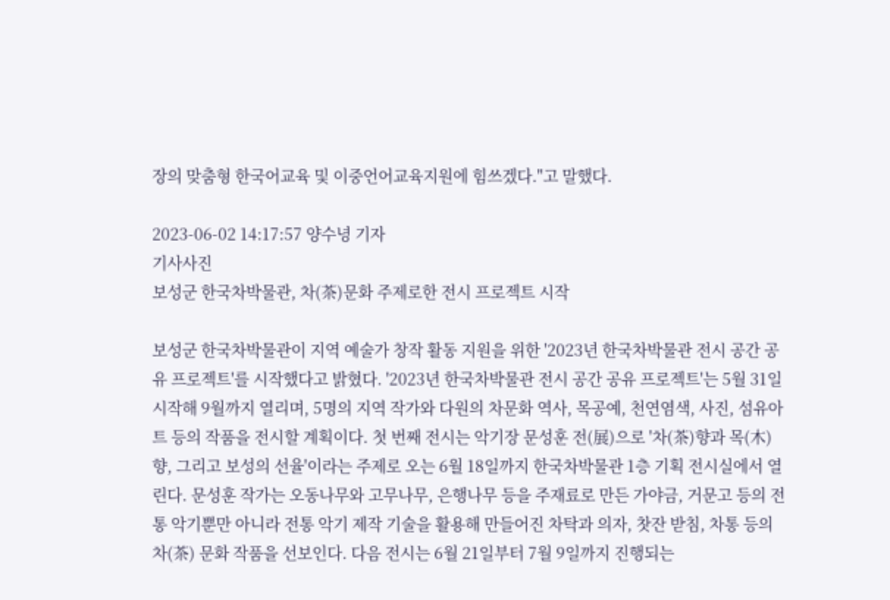장의 맞춤형 한국어교육 및 이중언어교육지원에 힘쓰겠다."고 말했다.

2023-06-02 14:17:57 양수녕 기자
기사사진
보성군 한국차박물관, 차(茶)문화 주제로한 전시 프로젝트 시작

보성군 한국차박물관이 지역 예술가 창작 활동 지원을 위한 '2023년 한국차박물관 전시 공간 공유 프로젝트'를 시작했다고 밝혔다. '2023년 한국차박물관 전시 공간 공유 프로젝트'는 5월 31일 시작해 9월까지 열리며, 5명의 지역 작가와 다원의 차문화 역사, 목공예, 천연염색, 사진, 섬유아트 등의 작품을 전시할 계획이다. 첫 번째 전시는 악기장 문성훈 전(展)으로 '차(茶)향과 목(木)향, 그리고 보성의 선율'이라는 주제로 오는 6월 18일까지 한국차박물관 1층 기획 전시실에서 열린다. 문성훈 작가는 오동나무와 고무나무, 은행나무 등을 주재료로 만든 가야금, 거문고 등의 전통 악기뿐만 아니라 전통 악기 제작 기술을 활용해 만들어진 차탁과 의자, 찻잔 받침, 차통 등의 차(茶) 문화 작품을 선보인다. 다음 전시는 6월 21일부터 7월 9일까지 진행되는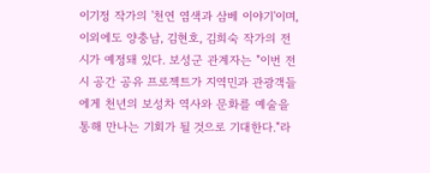이기정 작가의 '천연 염색과 삼베 이야기'이며, 이외에도 양충남, 김현호, 김희숙 작가의 전시가 예정돼 있다. 보성군 관계자는 "이번 전시 공간 공유 프로젝트가 지역민과 관광객들에게 천년의 보성차 역사와 문화를 예술을 통해 만나는 기회가 될 것으로 기대한다."라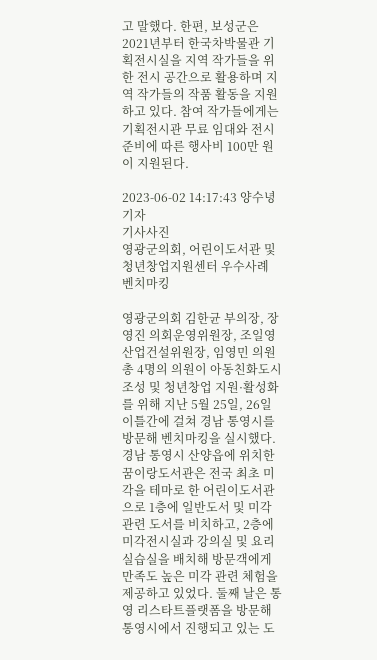고 말했다. 한편, 보성군은 2021년부터 한국차박물관 기획전시실을 지역 작가들을 위한 전시 공간으로 활용하며 지역 작가들의 작품 활동을 지원하고 있다. 참여 작가들에게는 기획전시관 무료 임대와 전시 준비에 따른 행사비 100만 원이 지원된다.

2023-06-02 14:17:43 양수녕 기자
기사사진
영광군의회, 어린이도서관 및 청년창업지원센터 우수사례 벤치마킹

영광군의회 김한균 부의장, 장영진 의회운영위원장, 조일영 산업건설위원장, 임영민 의원 총 4명의 의원이 아동친화도시 조성 및 청년창업 지원·활성화를 위해 지난 5월 25일, 26일 이틀간에 걸쳐 경남 통영시를 방문해 벤치마킹을 실시했다. 경남 통영시 산양읍에 위치한 꿈이랑도서관은 전국 최초 미각을 테마로 한 어린이도서관으로 1층에 일반도서 및 미각 관련 도서를 비치하고, 2층에 미각전시실과 강의실 및 요리실습실을 배치해 방문객에게 만족도 높은 미각 관련 체험을 제공하고 있었다. 둘째 날은 통영 리스타트플랫폼을 방문해 통영시에서 진행되고 있는 도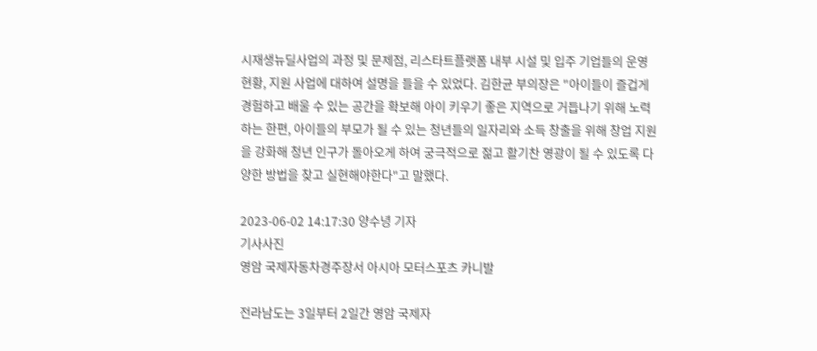시재생뉴딜사업의 과정 및 문제점, 리스타트플랫폼 내부 시설 및 입주 기업들의 운영 현황, 지원 사업에 대하여 설명을 들을 수 있었다. 김한균 부의장은 "아이들이 즐겁게 경험하고 배울 수 있는 공간을 확보해 아이 키우기 좋은 지역으로 거듭나기 위해 노력하는 한편, 아이들의 부모가 될 수 있는 청년들의 일자리와 소득 창출을 위해 창업 지원을 강화해 청년 인구가 돌아오게 하여 궁극적으로 젊고 활기찬 영광이 될 수 있도록 다양한 방법을 찾고 실현해야한다"고 말했다.

2023-06-02 14:17:30 양수녕 기자
기사사진
영암 국제자동차경주장서 아시아 모터스포츠 카니발

전라남도는 3일부터 2일간 영암 국제자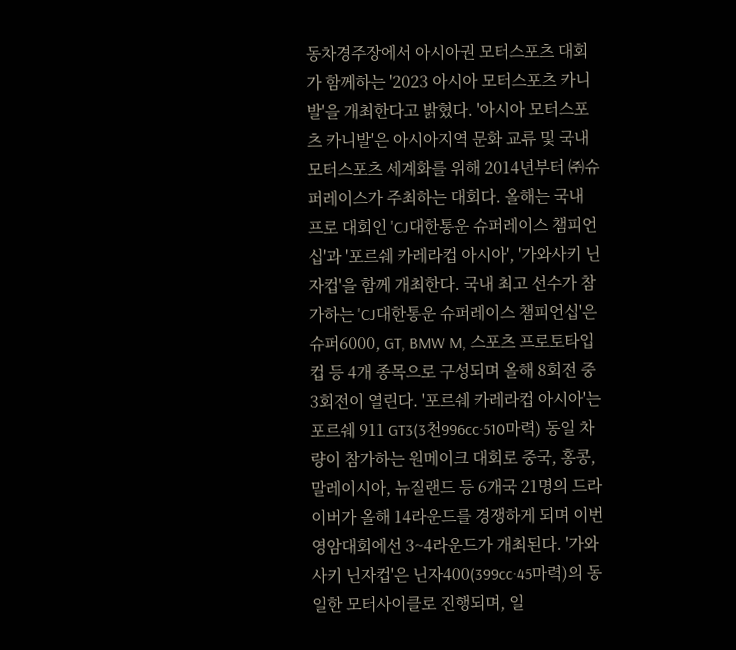동차경주장에서 아시아권 모터스포츠 대회가 함께하는 '2023 아시아 모터스포츠 카니발'을 개최한다고 밝혔다. '아시아 모터스포츠 카니발'은 아시아지역 문화 교류 및 국내 모터스포츠 세계화를 위해 2014년부터 ㈜슈퍼레이스가 주최하는 대회다. 올해는 국내 프로 대회인 'CJ대한통운 슈퍼레이스 챔피언십'과 '포르쉐 카레라컵 아시아', '가와사키 닌자컵'을 함께 개최한다. 국내 최고 선수가 참가하는 'CJ대한통운 슈퍼레이스 챔피언십'은 슈퍼6000, GT, BMW M, 스포츠 프로토타입컵 등 4개 종목으로 구성되며 올해 8회전 중 3회전이 열린다. '포르쉐 카레라컵 아시아'는 포르쉐 911 GT3(3천996cc·510마력) 동일 차량이 참가하는 원메이크 대회로 중국, 홍콩, 말레이시아, 뉴질랜드 등 6개국 21명의 드라이버가 올해 14라운드를 경쟁하게 되며 이번 영암대회에선 3~4라운드가 개최된다. '가와사키 닌자컵'은 닌자400(399cc·45마력)의 동일한 모터사이클로 진행되며, 일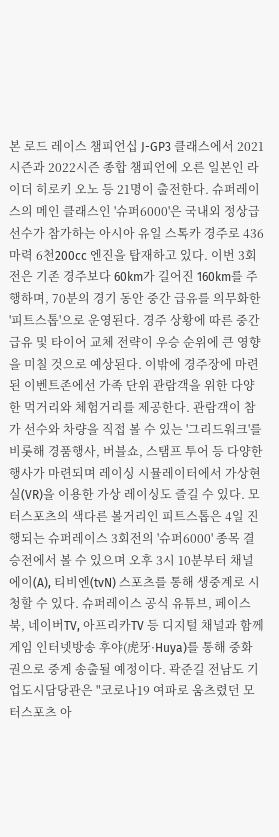본 로드 레이스 챔피언십 J-GP3 클래스에서 2021시즌과 2022시즌 종합 챔피언에 오른 일본인 라이더 히로키 오노 등 21명이 출전한다. 슈퍼레이스의 메인 클래스인 '슈퍼6000'은 국내외 정상급 선수가 참가하는 아시아 유일 스톡카 경주로 436마력 6천200cc 엔진을 탑재하고 있다. 이번 3회전은 기존 경주보다 60km가 길어진 160km를 주행하며, 70분의 경기 동안 중간 급유를 의무화한 '피트스톱'으로 운영된다. 경주 상황에 따른 중간 급유 및 타이어 교체 전략이 우승 순위에 큰 영향을 미칠 것으로 예상된다. 이밖에 경주장에 마련된 이벤트존에선 가족 단위 관람객을 위한 다양한 먹거리와 체험거리를 제공한다. 관람객이 참가 선수와 차량을 직접 볼 수 있는 '그리드워크'를 비롯해 경품행사, 버블쇼, 스탬프 투어 등 다양한 행사가 마련되며 레이싱 시뮬레이터에서 가상현실(VR)을 이용한 가상 레이싱도 즐길 수 있다. 모터스포츠의 색다른 볼거리인 피트스톱은 4일 진행되는 슈퍼레이스 3회전의 '슈퍼6000' 종목 결승전에서 볼 수 있으며 오후 3시 10분부터 채널에이(A), 티비엔(tvN) 스포츠를 통해 생중계로 시청할 수 있다. 슈퍼레이스 공식 유튜브, 페이스북, 네이버TV, 아프리카TV 등 디지털 채널과 함께 게임 인터넷방송 후야(虎牙·Huya)를 통해 중화권으로 중계 송출될 예정이다. 곽준길 전남도 기업도시담당관은 "코로나19 여파로 움츠렸던 모터스포츠 아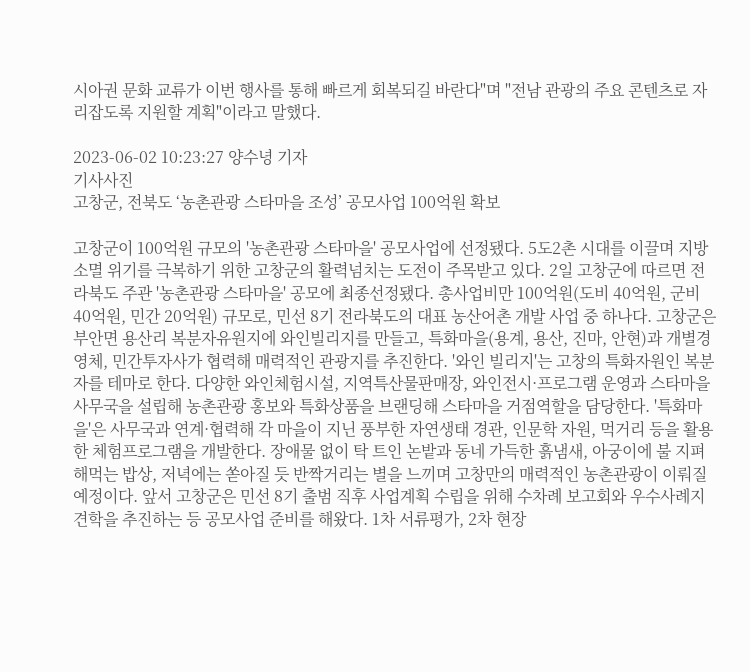시아권 문화 교류가 이번 행사를 통해 빠르게 회복되길 바란다"며 "전남 관광의 주요 콘텐츠로 자리잡도록 지원할 계획"이라고 말했다.

2023-06-02 10:23:27 양수녕 기자
기사사진
고창군, 전북도 ‘농촌관광 스타마을 조성’ 공모사업 100억원 확보

고창군이 100억원 규모의 '농촌관광 스타마을' 공모사업에 선정됐다. 5도2촌 시대를 이끌며 지방소멸 위기를 극복하기 위한 고창군의 활력넘치는 도전이 주목받고 있다. 2일 고창군에 따르면 전라북도 주관 '농촌관광 스타마을' 공모에 최종선정됐다. 총사업비만 100억원(도비 40억원, 군비 40억원, 민간 20억원) 규모로, 민선 8기 전라북도의 대표 농산어촌 개발 사업 중 하나다. 고창군은 부안면 용산리 복분자유원지에 와인빌리지를 만들고, 특화마을(용계, 용산, 진마, 안현)과 개별경영체, 민간투자사가 협력해 매력적인 관광지를 추진한다. '와인 빌리지'는 고창의 특화자원인 복분자를 테마로 한다. 다양한 와인체험시설, 지역특산물판매장, 와인전시·프로그램 운영과 스타마을사무국을 설립해 농촌관광 홍보와 특화상품을 브랜딩해 스타마을 거점역할을 담당한다. '특화마을'은 사무국과 연계·협력해 각 마을이 지닌 풍부한 자연생태 경관, 인문학 자원, 먹거리 등을 활용한 체험프로그램을 개발한다. 장애물 없이 탁 트인 논밭과 동네 가득한 흙냄새, 아궁이에 불 지펴 해먹는 밥상, 저녁에는 쏟아질 듯 반짝거리는 별을 느끼며 고창만의 매력적인 농촌관광이 이뤄질 예정이다. 앞서 고창군은 민선 8기 출범 직후 사업계획 수립을 위해 수차례 보고회와 우수사례지 견학을 추진하는 등 공모사업 준비를 해왔다. 1차 서류평가, 2차 현장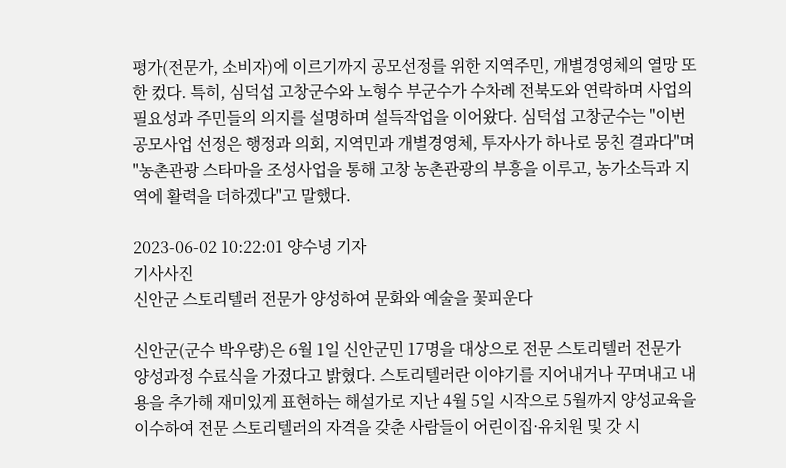평가(전문가, 소비자)에 이르기까지 공모선정를 위한 지역주민, 개별경영체의 열망 또한 컸다. 특히, 심덕섭 고창군수와 노형수 부군수가 수차례 전북도와 연락하며 사업의 필요성과 주민들의 의지를 설명하며 설득작업을 이어왔다. 심덕섭 고창군수는 "이번 공모사업 선정은 행정과 의회, 지역민과 개별경영체, 투자사가 하나로 뭉친 결과다"며 "농촌관광 스타마을 조성사업을 통해 고창 농촌관광의 부흥을 이루고, 농가소득과 지역에 활력을 더하겠다"고 말했다.

2023-06-02 10:22:01 양수녕 기자
기사사진
신안군 스토리텔러 전문가 양성하여 문화와 예술을 꽃피운다

신안군(군수 박우량)은 6월 1일 신안군민 17명을 대상으로 전문 스토리텔러 전문가 양성과정 수료식을 가졌다고 밝혔다. 스토리텔러란 이야기를 지어내거나 꾸며내고 내용을 추가해 재미있게 표현하는 해설가로 지난 4월 5일 시작으로 5월까지 양성교육을 이수하여 전문 스토리텔러의 자격을 갖춘 사람들이 어린이집·유치원 및 갓 시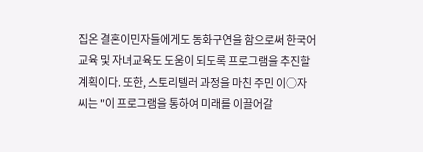집온 결혼이민자들에게도 동화구연을 함으로써 한국어교육 및 자녀교육도 도움이 되도록 프로그램을 추진할 계획이다. 또한, 스토리텔러 과정을 마친 주민 이○자 씨는 "이 프로그램을 통하여 미래를 이끌어갈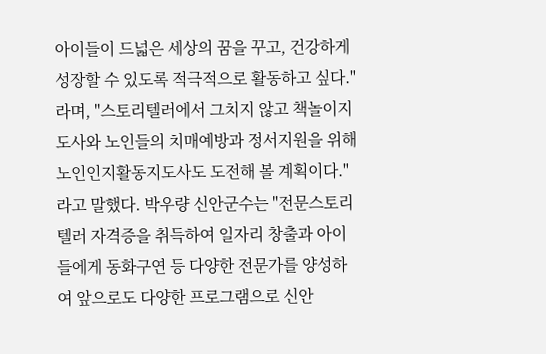아이들이 드넓은 세상의 꿈을 꾸고, 건강하게 성장할 수 있도록 적극적으로 활동하고 싶다."라며, "스토리텔러에서 그치지 않고 책놀이지도사와 노인들의 치매예방과 정서지원을 위해 노인인지활동지도사도 도전해 볼 계획이다."라고 말했다. 박우량 신안군수는 "전문스토리텔러 자격증을 취득하여 일자리 창출과 아이들에게 동화구연 등 다양한 전문가를 양성하여 앞으로도 다양한 프로그램으로 신안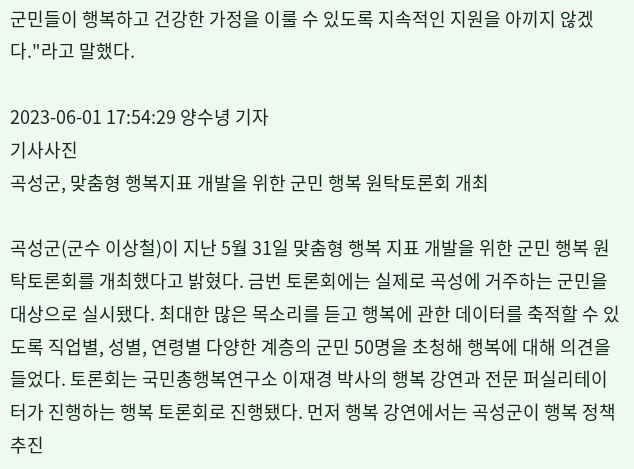군민들이 행복하고 건강한 가정을 이룰 수 있도록 지속적인 지원을 아끼지 않겠다."라고 말했다.

2023-06-01 17:54:29 양수녕 기자
기사사진
곡성군, 맞춤형 행복지표 개발을 위한 군민 행복 원탁토론회 개최

곡성군(군수 이상철)이 지난 5월 31일 맞춤형 행복 지표 개발을 위한 군민 행복 원탁토론회를 개최했다고 밝혔다. 금번 토론회에는 실제로 곡성에 거주하는 군민을 대상으로 실시됐다. 최대한 많은 목소리를 듣고 행복에 관한 데이터를 축적할 수 있도록 직업별, 성별, 연령별 다양한 계층의 군민 50명을 초청해 행복에 대해 의견을 들었다. 토론회는 국민총행복연구소 이재경 박사의 행복 강연과 전문 퍼실리테이터가 진행하는 행복 토론회로 진행됐다. 먼저 행복 강연에서는 곡성군이 행복 정책 추진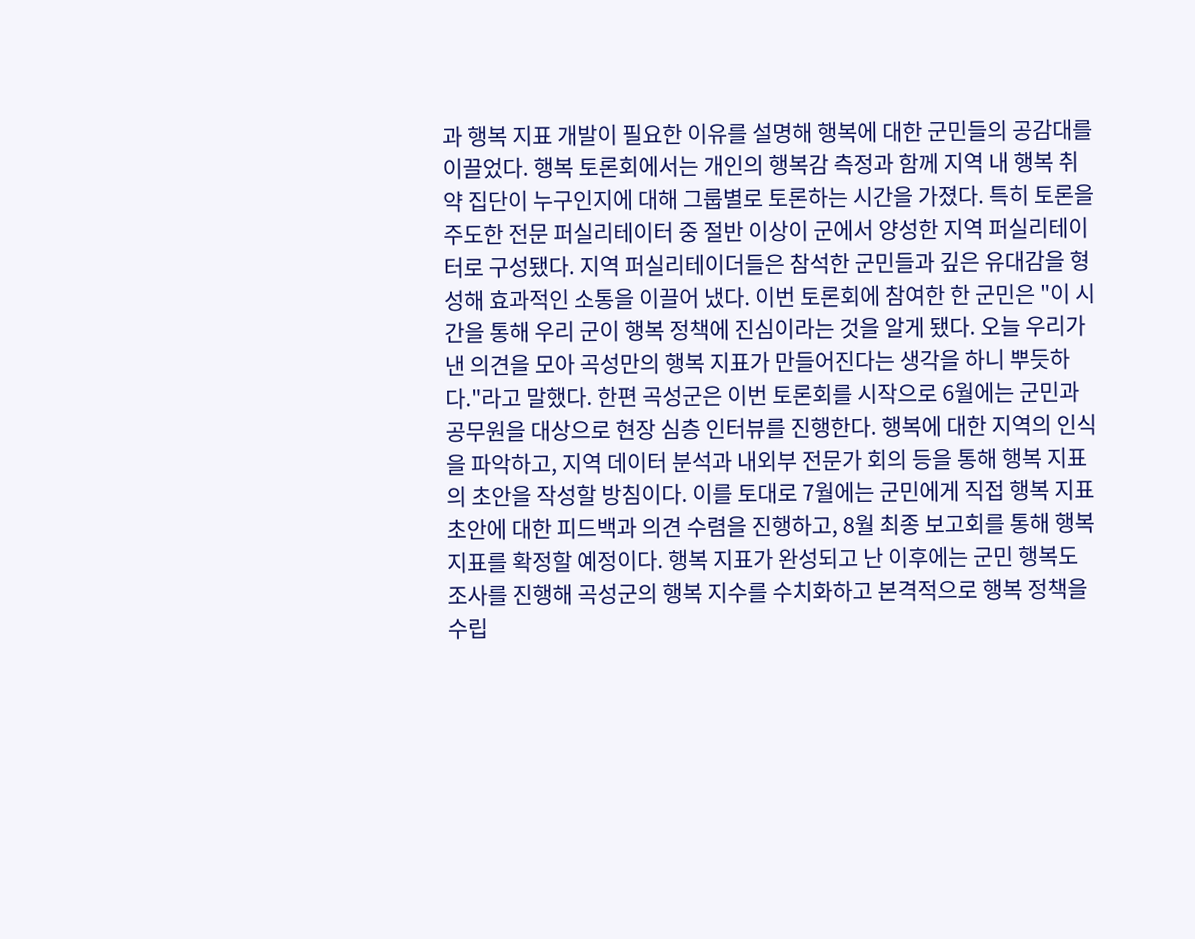과 행복 지표 개발이 필요한 이유를 설명해 행복에 대한 군민들의 공감대를 이끌었다. 행복 토론회에서는 개인의 행복감 측정과 함께 지역 내 행복 취약 집단이 누구인지에 대해 그룹별로 토론하는 시간을 가졌다. 특히 토론을 주도한 전문 퍼실리테이터 중 절반 이상이 군에서 양성한 지역 퍼실리테이터로 구성됐다. 지역 퍼실리테이더들은 참석한 군민들과 깊은 유대감을 형성해 효과적인 소통을 이끌어 냈다. 이번 토론회에 참여한 한 군민은 "이 시간을 통해 우리 군이 행복 정책에 진심이라는 것을 알게 됐다. 오늘 우리가 낸 의견을 모아 곡성만의 행복 지표가 만들어진다는 생각을 하니 뿌듯하다."라고 말했다. 한편 곡성군은 이번 토론회를 시작으로 6월에는 군민과 공무원을 대상으로 현장 심층 인터뷰를 진행한다. 행복에 대한 지역의 인식을 파악하고, 지역 데이터 분석과 내외부 전문가 회의 등을 통해 행복 지표의 초안을 작성할 방침이다. 이를 토대로 7월에는 군민에게 직접 행복 지표 초안에 대한 피드백과 의견 수렴을 진행하고, 8월 최종 보고회를 통해 행복 지표를 확정할 예정이다. 행복 지표가 완성되고 난 이후에는 군민 행복도 조사를 진행해 곡성군의 행복 지수를 수치화하고 본격적으로 행복 정책을 수립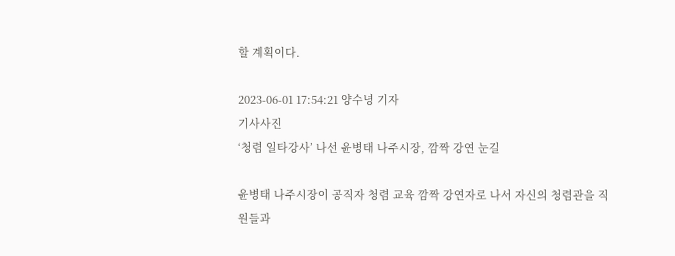할 계획이다.

2023-06-01 17:54:21 양수녕 기자
기사사진
‘청렴 일타강사’ 나선 윤병태 나주시장, 깜짝 강연 눈길

윤병태 나주시장이 공직자 청렴 교육 깜짝 강연자로 나서 자신의 청렴관을 직원들과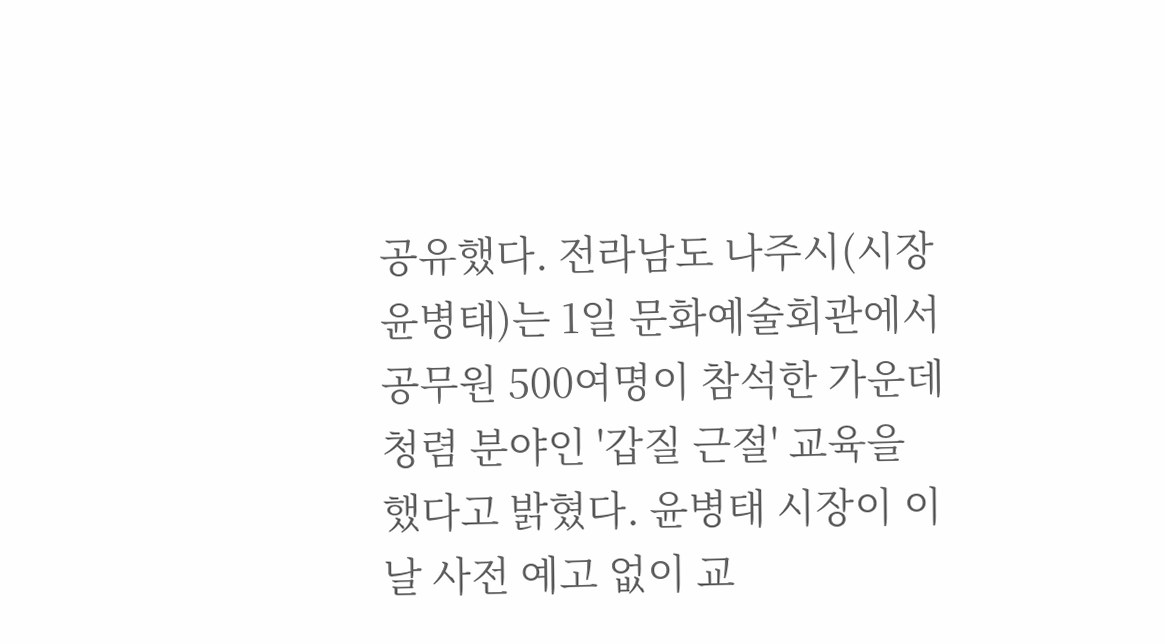공유했다. 전라남도 나주시(시장 윤병태)는 1일 문화예술회관에서 공무원 500여명이 참석한 가운데 청렴 분야인 '갑질 근절' 교육을 했다고 밝혔다. 윤병태 시장이 이날 사전 예고 없이 교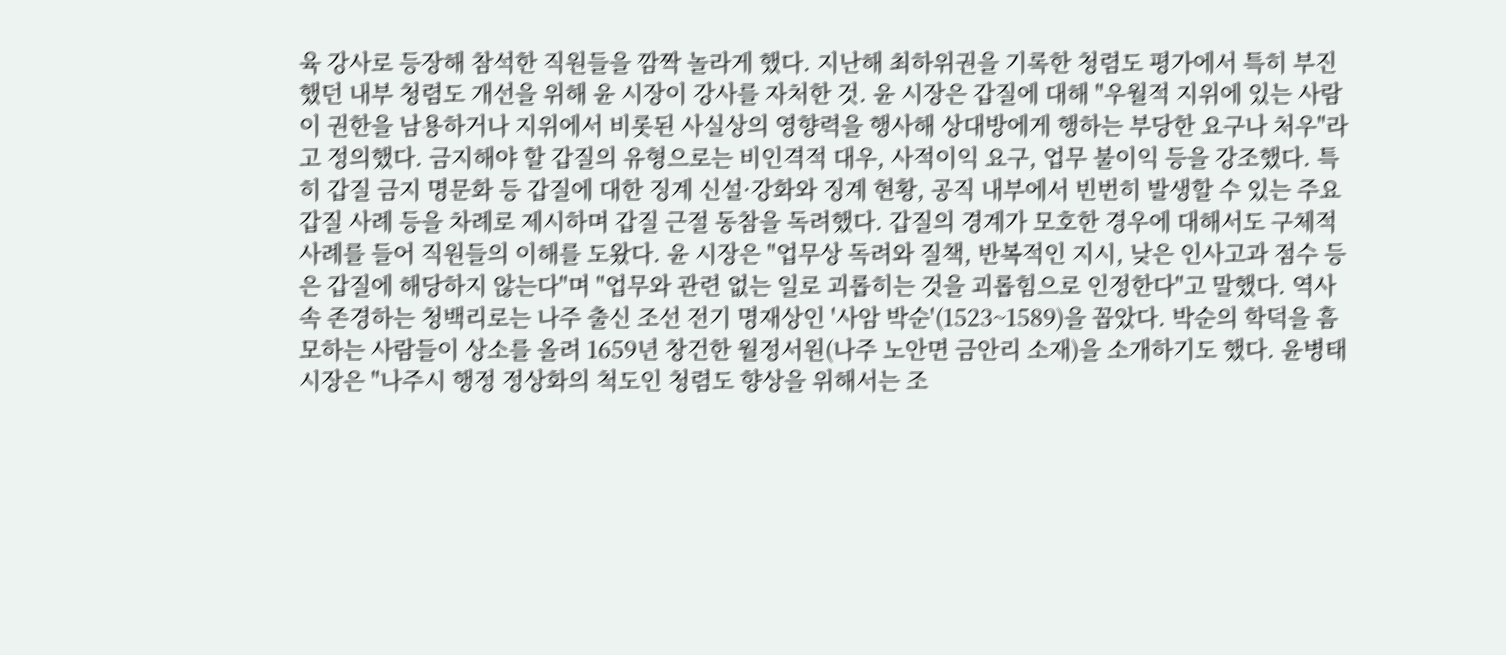육 강사로 등장해 참석한 직원들을 깜짝 놀라게 했다. 지난해 최하위권을 기록한 청렴도 평가에서 특히 부진했던 내부 청렴도 개선을 위해 윤 시장이 강사를 자처한 것. 윤 시장은 갑질에 대해 "우월적 지위에 있는 사람이 권한을 남용하거나 지위에서 비롯된 사실상의 영향력을 행사해 상대방에게 행하는 부당한 요구나 처우"라고 정의했다. 금지해야 할 갑질의 유형으로는 비인격적 대우, 사적이익 요구, 업무 불이익 등을 강조했다. 특히 갑질 금지 명문화 등 갑질에 대한 징계 신설·강화와 징계 현황, 공직 내부에서 빈번히 발생할 수 있는 주요 갑질 사례 등을 차례로 제시하며 갑질 근절 동참을 독려했다. 갑질의 경계가 모호한 경우에 대해서도 구체적 사례를 들어 직원들의 이해를 도왔다. 윤 시장은 "업무상 독려와 질책, 반복적인 지시, 낮은 인사고과 점수 등은 갑질에 해당하지 않는다"며 "업무와 관련 없는 일로 괴롭히는 것을 괴롭힘으로 인정한다"고 말했다. 역사 속 존경하는 청백리로는 나주 출신 조선 전기 명재상인 '사암 박순'(1523~1589)을 꼽았다. 박순의 학덕을 흠모하는 사람들이 상소를 올려 1659년 창건한 월정서원(나주 노안면 금안리 소재)을 소개하기도 했다. 윤병태 시장은 "나주시 행정 정상화의 척도인 청렴도 향상을 위해서는 조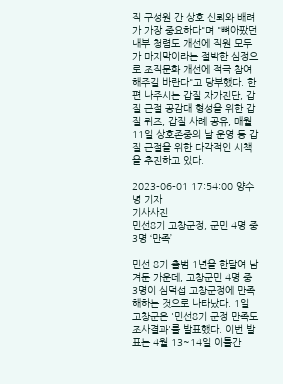직 구성원 간 상호 신뢰와 배려가 가장 중요하다"며 "뼈아팠던 내부 청렴도 개선에 직원 모두가 마지막이라는 절박한 심정으로 조직문화 개선에 적극 참여해주길 바란다"고 당부했다. 한편 나주시는 갑질 자가진단, 갑질 근절 공감대 형성을 위한 갑질 퀴즈, 갑질 사례 공유, 매월 11일 상호존중의 날 운영 등 갑질 근절을 위한 다각적인 시책을 추진하고 있다.

2023-06-01 17:54:00 양수녕 기자
기사사진
민선8기 고창군정, 군민 4명 중 3명 ‘만족’

민선 8기 출범 1년을 한달여 남겨둔 가운데, 고창군민 4명 중 3명이 심덕섭 고창군정에 만족해하는 것으로 나타났다. 1일 고창군은 '민선8기 군정 만족도 조사결과'를 발표했다. 이번 발표는 4월 13~14일 이틀간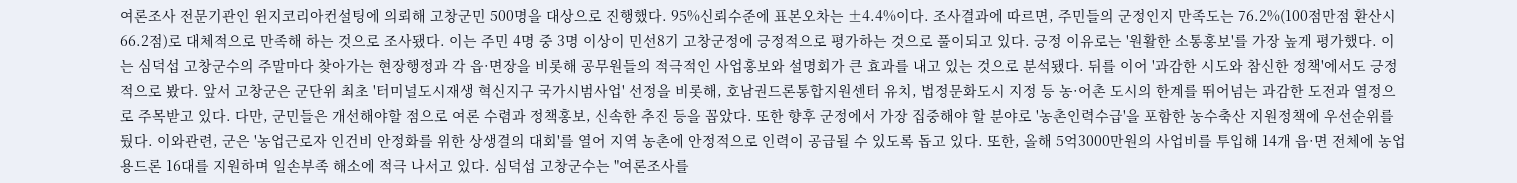여론조사 전문기관인 윈지코리아컨설팅에 의뢰해 고창군민 500명을 대상으로 진행했다. 95%신뢰수준에 표본오차는 ±4.4%이다. 조사결과에 따르면, 주민들의 군정인지 만족도는 76.2%(100점만점 환산시 66.2점)로 대체적으로 만족해 하는 것으로 조사됐다. 이는 주민 4명 중 3명 이상이 민선8기 고창군정에 긍정적으로 평가하는 것으로 풀이되고 있다. 긍정 이유로는 '원활한 소통홍보'를 가장 높게 평가했다. 이는 심덕섭 고창군수의 주말마다 찾아가는 현장행정과 각 읍·면장을 비롯해 공무원들의 적극적인 사업홍보와 설명회가 큰 효과를 내고 있는 것으로 분석됐다. 뒤를 이어 '과감한 시도와 참신한 정책'에서도 긍정적으로 봤다. 앞서 고창군은 군단위 최초 '터미널도시재생 혁신지구 국가시범사업' 선정을 비롯해, 호남권드론통합지원센터 유치, 법정문화도시 지정 등 농·어촌 도시의 한계를 뛰어넘는 과감한 도전과 열정으로 주목받고 있다. 다만, 군민들은 개선해야할 점으로 여론 수렴과 정책홍보, 신속한 추진 등을 꼽았다. 또한 향후 군정에서 가장 집중해야 할 분야로 '농촌인력수급'을 포함한 농수축산 지원정책에 우선순위를 뒀다. 이와관련, 군은 '농업근로자 인건비 안정화를 위한 상생결의 대회'를 열어 지역 농촌에 안정적으로 인력이 공급될 수 있도록 돕고 있다. 또한, 올해 5억3000만원의 사업비를 투입해 14개 읍·면 전체에 농업용드론 16대를 지원하며 일손부족 해소에 적극 나서고 있다. 심덕섭 고창군수는 "여론조사를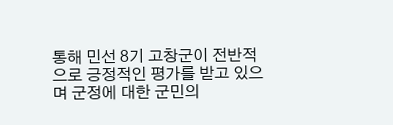통해 민선 8기 고창군이 전반적으로 긍정적인 평가를 받고 있으며 군정에 대한 군민의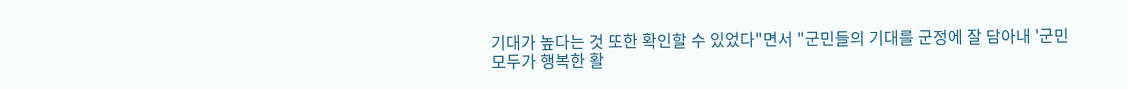기대가 높다는 것 또한 확인할 수 있었다"면서 "군민들의 기대를 군정에 잘 담아내 '군민 모두가 행복한 활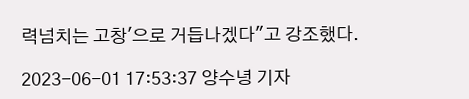력넘치는 고창'으로 거듭나겠다"고 강조했다.

2023-06-01 17:53:37 양수녕 기자